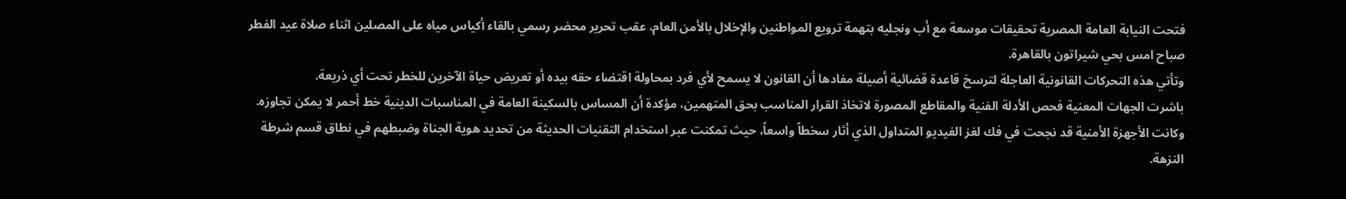فتحت النيابة العامة المصرية تحقيقات موسعة مع أب ونجليه بتهمة ترويع المواطنين والإخلال بالأمن العام، عقب تحرير محضر رسمي بالقاء أكياس مياه على المصلين اثناء صلاة عيد الفطر صباح امس بحي شيراتون بالقاهرة.
وتأتي هذه التحركات القانونية العاجلة لترسخ قاعدة قضائية أصيلة مفادها أن القانون لا يسمح لأي فرد بمحاولة اقتضاء حقه بيده أو تعريض حياة الآخرين للخطر تحت أي ذريعة.
باشرت الجهات المعنية فحص الأدلة الفنية والمقاطع المصورة لاتخاذ القرار المناسب بحق المتهمين، مؤكدة أن المساس بالسكينة العامة في المناسبات الدينية خط أحمر لا يمكن تجاوزه.
وكانت الأجهزة الأمنية قد نجحت في فك لغز الفيديو المتداول الذي أثار سخطاً واسعاً، حيث تمكنت عبر استخدام التقنيات الحديثة من تحديد هوية الجناة وضبطهم في نطاق قسم شرطة النزهة.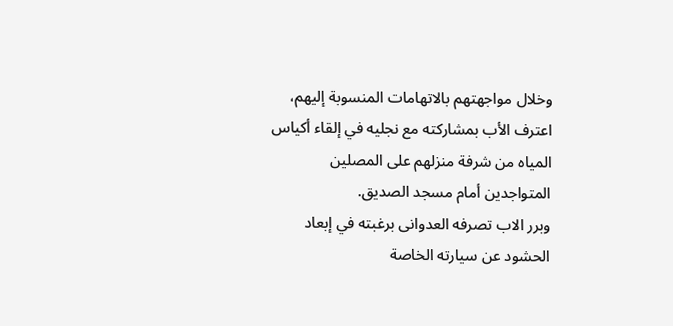وخلال مواجهتهم بالاتهامات المنسوبة إليهم، اعترف الأب بمشاركته مع نجليه في إلقاء أكياس المياه من شرفة منزلهم على المصلين المتواجدين أمام مسجد الصديق.
وبرر الاب تصرفه العدوانى برغبته في إبعاد الحشود عن سيارته الخاصة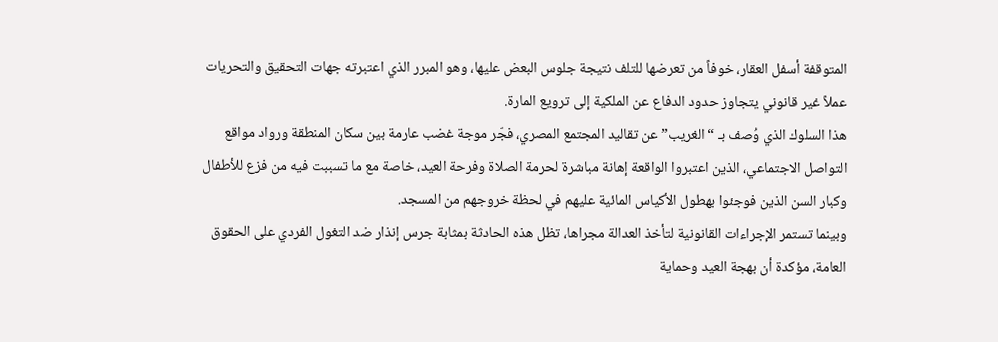المتوقفة أسفل العقار، خوفاً من تعرضها للتلف نتيجة جلوس البعض عليها، وهو المبرر الذي اعتبرته جهات التحقيق والتحريات عملاً غير قانوني يتجاوز حدود الدفاع عن الملكية إلى ترويع المارة.
هذا السلوك الذي وُصف بـ “الغريب” عن تقاليد المجتمع المصري، فجّر موجة غضب عارمة بين سكان المنطقة ورواد مواقع التواصل الاجتماعي، الذين اعتبروا الواقعة إهانة مباشرة لحرمة الصلاة وفرحة العيد، خاصة مع ما تسببت فيه من فزع للأطفال وكبار السن الذين فوجئوا بهطول الأكياس المائية عليهم في لحظة خروجهم من المسجد.
وبينما تستمر الإجراءات القانونية لتأخذ العدالة مجراها، تظل هذه الحادثة بمثابة جرس إنذار ضد التغول الفردي على الحقوق العامة، مؤكدة أن بهجة العيد وحماية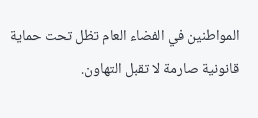المواطنين في الفضاء العام تظل تحت حماية قانونية صارمة لا تقبل التهاون.